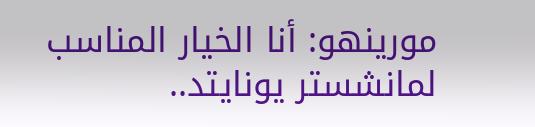مورينهو: أنا الخيار المناسب لمانشستر يونايتد..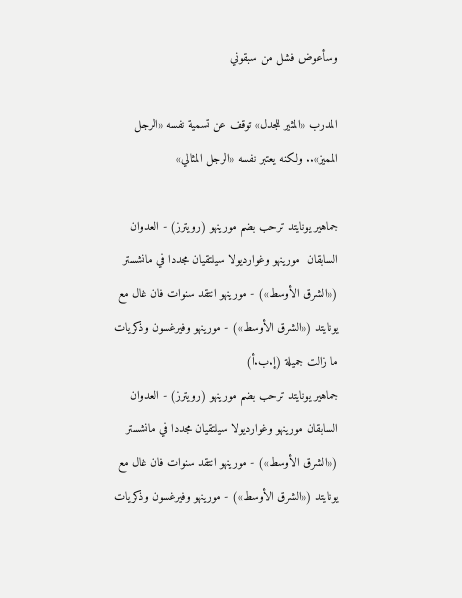وسأعوض فشل من سبقوني

المدرب «المثير للجدل» توقف عن تسمية نفسه «الرجل المميز».. ولكنه يعتبر نفسه «الرجل المثالي»

جماهير يونايتد ترحب بضم مورينهو (رويترز) - العدوان السابقان  مورينهو وغوارديولا سيلتقيان مجددا في مانشستر («الشرق الأوسط») - مورينهو انتقد سنوات فان غال مع يونايتد («الشرق الأوسط») - مورينهو وفيرغسون وذكريات ما زالت جميلة (إ.ب.أ)
جماهير يونايتد ترحب بضم مورينهو (رويترز) - العدوان السابقان مورينهو وغوارديولا سيلتقيان مجددا في مانشستر («الشرق الأوسط») - مورينهو انتقد سنوات فان غال مع يونايتد («الشرق الأوسط») - مورينهو وفيرغسون وذكريات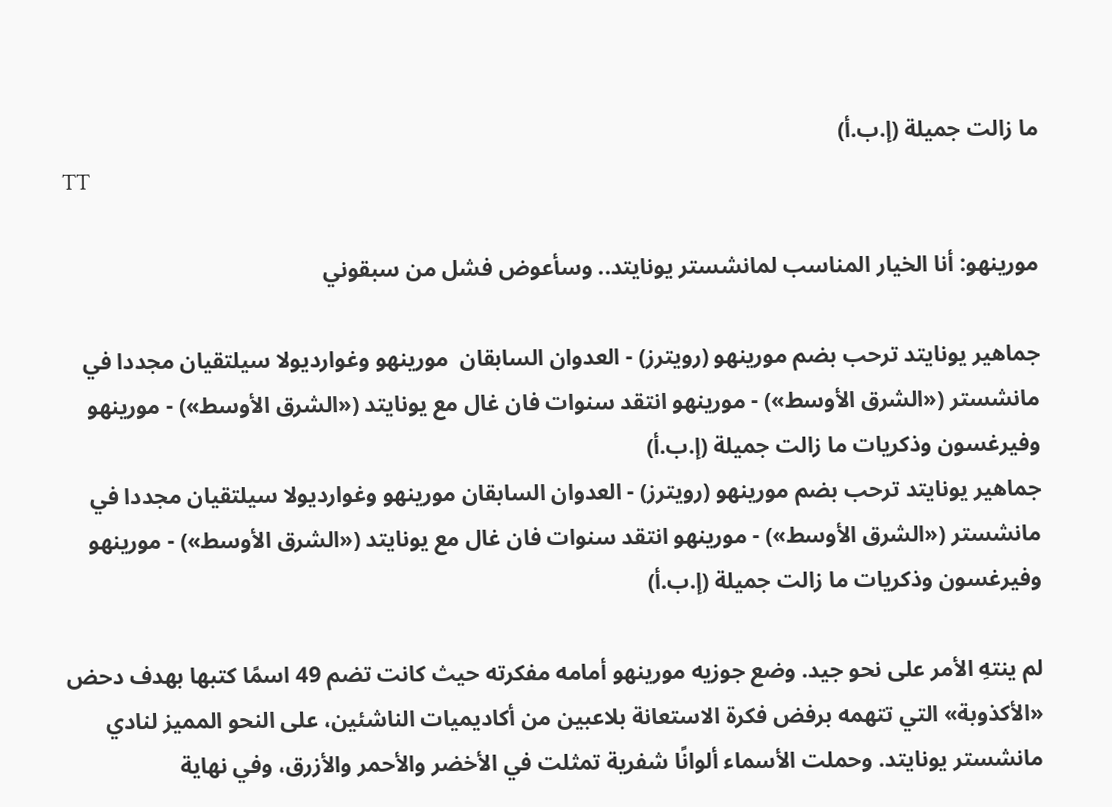ما زالت جميلة (إ.ب.أ)
TT

مورينهو: أنا الخيار المناسب لمانشستر يونايتد.. وسأعوض فشل من سبقوني

جماهير يونايتد ترحب بضم مورينهو (رويترز) - العدوان السابقان  مورينهو وغوارديولا سيلتقيان مجددا في مانشستر («الشرق الأوسط») - مورينهو انتقد سنوات فان غال مع يونايتد («الشرق الأوسط») - مورينهو وفيرغسون وذكريات ما زالت جميلة (إ.ب.أ)
جماهير يونايتد ترحب بضم مورينهو (رويترز) - العدوان السابقان مورينهو وغوارديولا سيلتقيان مجددا في مانشستر («الشرق الأوسط») - مورينهو انتقد سنوات فان غال مع يونايتد («الشرق الأوسط») - مورينهو وفيرغسون وذكريات ما زالت جميلة (إ.ب.أ)

لم ينتهِ الأمر على نحو جيد. وضع جوزيه مورينهو أمامه مفكرته حيث كانت تضم 49 اسمًا كتبها بهدف دحض «الأكذوبة» التي تتهمه برفض فكرة الاستعانة بلاعبين من أكاديميات الناشئين، على النحو المميز لنادي مانشستر يونايتد. وحملت الأسماء ألوانًا شفرية تمثلت في الأخضر والأحمر والأزرق، وفي نهاية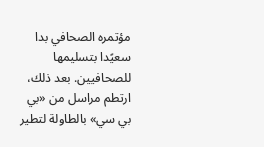مؤتمره الصحافي بدا سعيًدا بتسليمها للصحافيين. بعد ذلك، ارتطم مراسل من «بي بي سي» بالطاولة لتطير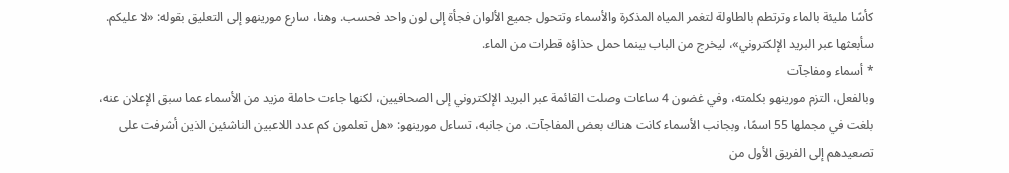كأسًا مليئة بالماء وترتطم بالطاولة لتغمر المياه المذكرة والأسماء وتتحول جميع الألوان فجأة إلى لون واحد فحسب. وهنا، سارع مورينهو إلى التعليق بقوله: «لا عليكم. سأبعثها عبر البريد الإلكتروني»، ليخرج من الباب بينما حمل حذاؤه قطرات من الماء.
* أسماء ومفاجآت
وبالفعل، التزم مورينهو بكلمته، وفي غضون 4 ساعات وصلت القائمة عبر البريد الإلكتروني إلى الصحافيين، لكنها جاءت حاملة مزيد من الأسماء عما سبق الإعلان عنه، بلغت في مجملها 55 اسمًا، وبجانب الأسماء كانت هناك بعض المفاجآت. من جانبه، تساءل مورينهو: «هل تعلمون كم عدد اللاعبين الناشئين الذين أشرفت على تصعيدهم إلى الفريق الأول من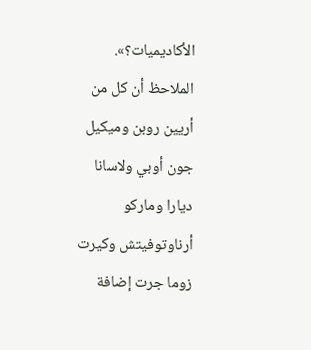الأكاديميات؟».
الملاحظ أن كل من أريين روبن وميكيل جون أوبي ولاسانا ديارا وماركو أرناوتوفيتش وكيرت زوما جرت إضافة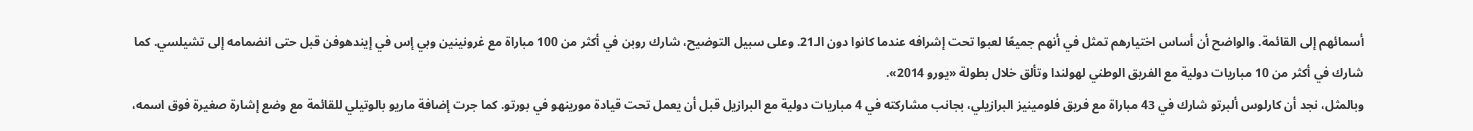أسمائهم إلى القائمة. والواضح أن أساس اختيارهم تمثل في أنهم جميعًا لعبوا تحت إشرافه عندما كانوا دون الـ21. وعلى سبيل التوضيح، شارك روبن في أكثر من 100 مباراة مع غرونينين وبي إس في إيندهوفن قبل حتى انضمامه إلى تشيلسي. كما شارك في أكثر من 10 مباريات دولية مع الفريق الوطني لهولندا وتألق خلال بطولة «يورو 2014».
وبالمثل، نجد أن كارلوس ألبرتو شارك في 43 مباراة مع فريق فلومينيز البرازيلي، بجانب مشاركته في 4 مباريات دولية مع البرازيل قبل أن يعمل تحت قيادة مورينهو في بورتو. كما جرت إضافة ماريو بالوتيلي للقائمة مع وضع إشارة صغيرة فوق اسمه،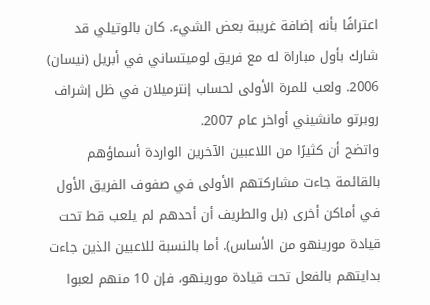اعترافًا بأنه إضافة غريبة بعض الشيء. كان بالوتيلي قد شارك بأول مباراة له مع فريق لوميتساني في أبريل (نيسان) 2006. ولعب للمرة الأولى لحساب إنترميلان في ظل إشراف روبرتو مانشيني أواخر عام 2007.
واتضح أن كثيرًا من اللاعبين الآخرين الواردة أسماؤهم بالقائمة جاءت مشاركتهم الأولى في صفوف الفريق الأول في أماكن أخرى (بل والطريف أن أحدهم لم يلعب قط تحت قيادة مورينهو من الأساس). أما بالنسبة للاعبين الذين جاءت بدايتهم بالفعل تحت قيادة مورينهو، فإن 10 منهم لعبوا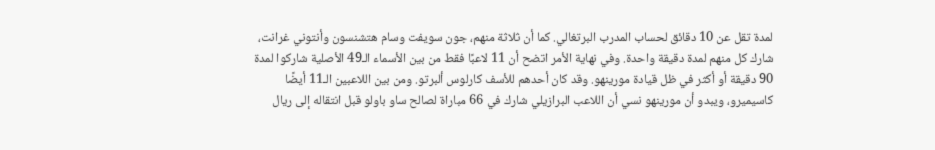لمدة تقل عن 10 دقائق لحساب المدرب البرتغالي. كما أن ثلاثة منهم، جون سويفت وسام هتشنسون وأنتوني غرانت، شارك كل منهم لمدة دقيقة واحدة. وفي نهاية الأمر اتضح أن 11 لاعبًا فقط من بين الأسماء الـ49 الأصلية شاركوا لمدة 90 دقيقة أو أكثر في ظل قيادة مورينهو. وقد كان أحدهم للأسف كارلوس ألبرتو. ومن بين اللاعبين الـ11 أيضًا كاسيميرو، ويبدو أن مورينهو نسي أن اللاعب البرازيلي شارك في 66 مباراة لصالح ساو باولو قبل انتقاله إلى ريال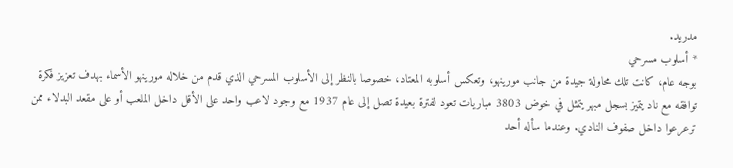مدريد.
* أسلوب مسرحي
بوجه عام، كانت تلك محاولة جيدة من جانب مورينهو، وتعكس أسلوبه المعتاد، خصوصا بالنظر إلى الأسلوب المسرحي الذي قدم من خلاله مورينهو الأسماء بهدف تعزيز فكرة توافقه مع ناد يتميز بسجل مبهر يتمثل في خوض 3803 مباريات تعود لفترة بعيدة تصل إلى عام 1937 مع وجود لاعب واحد على الأقل داخل الملعب أو على مقعد البدلاء ممن ترعرعوا داخل صفوف النادي. وعندما سأله أحد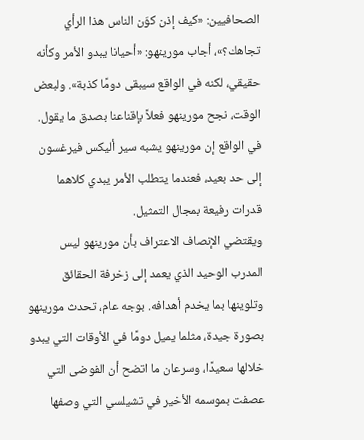الصحافيين: «كيف إذن كوّن الناس هذا الرأي تجاهك؟»، أجاب مورينهو: «أحيانا يبدو الأمر وكأنه حقيقي، لكنه في الواقع سيبقى دومًا كذبة». ولبعض الوقت، نجح مورينهو فعلاً بإقناعنا بصدق ما يقول. في الواقع إن مورينهو يشبه سير أليكس فيرغسون إلى حد بعيد، فعندما يتطلب الأمر يبدي كلاهما قدرات رفيعة بمجال التمثيل.
ويقتضي الإنصاف الاعتراف بأن مورينهو ليس المدرب الوحيد الذي يعمد إلى زخرفة الحقائق وتلوينها بما يخدم أهدافه. بوجه عام، تحدث مورينهو بصورة جيدة، مثلما يميل دومًا في الأوقات التي يبدو خلالها سعيدًا، وسرعان ما اتضح أن الفوضى التي عصفت بموسمه الأخير في تشيلسي التي وصفها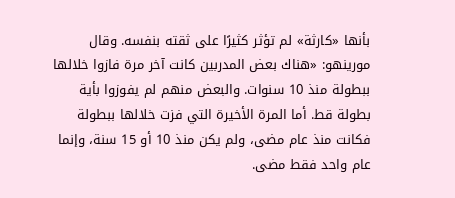بأنها «كارثة» لم تؤثر كثيرًا على ثقته بنفسه. وقال مورينهو: «هناك بعض المدربين كانت آخر مرة فازوا خلالها ببطولة منذ 10 سنوات. والبعض منهم لم يفوزوا بأية بطولة قط. أما المرة الأخيرة التي فزت خلالها ببطولة فكانت منذ عام مضى، ولم يكن منذ 10 أو 15 سنة، وإنما عام واحد فقط مضى.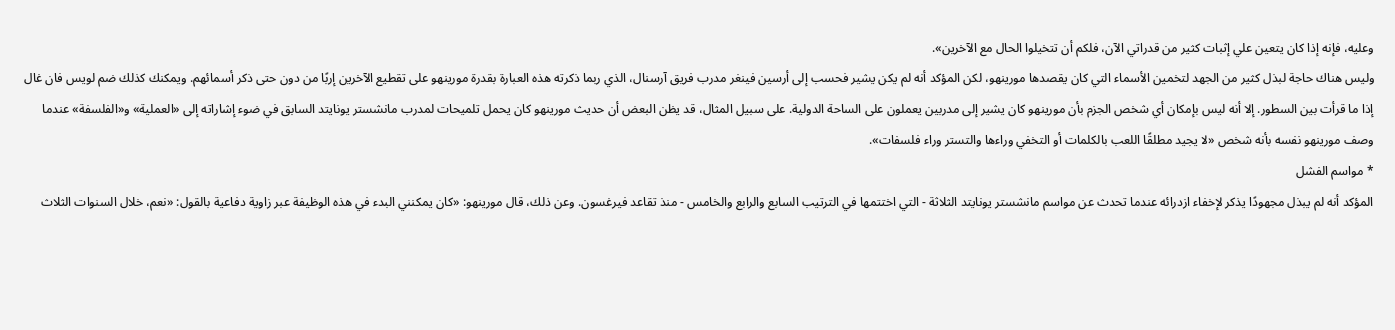وعليه، فإنه إذا كان يتعين علي إثبات كثير من قدراتي الآن، فلكم أن تتخيلوا الحال مع الآخرين».
وليس هناك حاجة لبذل كثير من الجهد لتخمين الأسماء التي كان يقصدها مورينهو، لكن المؤكد أنه لم يكن يشير فحسب إلى أرسين فينغر مدرب فريق آرسنال، الذي ربما ذكرته هذه العبارة بقدرة مورينهو على تقطيع الآخرين إربًا من دون حتى ذكر أسمائهم. ويمكنك كذلك ضم لويس فان غال إذا ما قرأت بين السطور. إلا أنه ليس بإمكان أي شخص الجزم بأن مورينهو كان يشير إلى مدربين يعملون على الساحة الدولية. على سبيل المثال، قد يظن البعض أن حديث مورينهو كان يحمل تلميحات لمدرب مانشستر يونايتد السابق في ضوء إشاراته إلى «العملية» و«الفلسفة» عندما وصف مورينهو نفسه بأنه شخص «لا يجيد مطلقًا اللعب بالكلمات أو التخفي وراءها والتستر وراء فلسفات».
* مواسم الفشل
المؤكد أنه لم يبذل مجهودًا يذكر لإخفاء ازدرائه عندما تحدث عن مواسم مانشستر يونايتد الثلاثة - التي اختتمها في الترتيب السابع والرابع والخامس - منذ تقاعد فيرغسون. وعن ذلك، قال مورينهو: «كان يمكنني البدء في هذه الوظيفة عبر زاوية دفاعية بالقول: «نعم، خلال السنوات الثلاث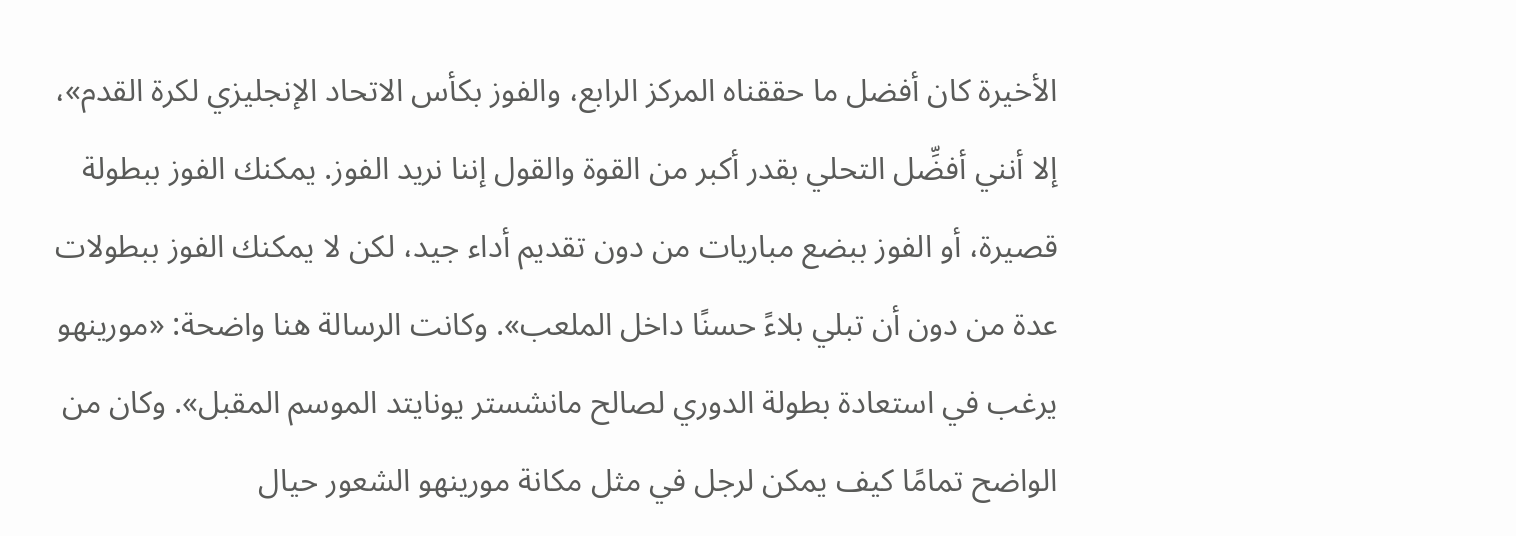الأخيرة كان أفضل ما حققناه المركز الرابع، والفوز بكأس الاتحاد الإنجليزي لكرة القدم»، إلا أنني أفضِّل التحلي بقدر أكبر من القوة والقول إننا نريد الفوز. يمكنك الفوز ببطولة قصيرة، أو الفوز ببضع مباريات من دون تقديم أداء جيد، لكن لا يمكنك الفوز ببطولات عدة من دون أن تبلي بلاءً حسنًا داخل الملعب». وكانت الرسالة هنا واضحة: «مورينهو يرغب في استعادة بطولة الدوري لصالح مانشستر يونايتد الموسم المقبل». وكان من الواضح تمامًا كيف يمكن لرجل في مثل مكانة مورينهو الشعور حيال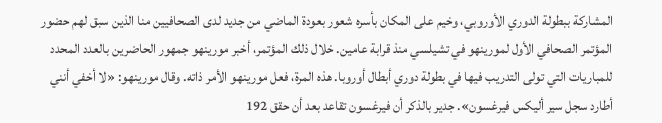المشاركة ببطولة الدوري الأوروبي، وخيم على المكان بأسره شعور بعودة الماضي من جديد لدى الصحافيين منا الذين سبق لهم حضور المؤتمر الصحافي الأول لمورينهو في تشيلسي منذ قرابة عامين. خلال ذلك المؤتمر، أخبر مورينهو جمهور الحاضرين بالعدد المحدد للمباريات التي تولى التدريب فيها في بطولة دوري أبطال أوروبا. هذه المرة، فعل مورينهو الأمر ذاته. وقال مورينهو: «لا أخفي أنني أطارد سجل سير أليكس فيرغسون». جدير بالذكر أن فيرغسون تقاعد بعد أن حقق 192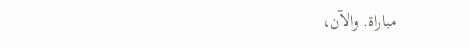مباراة. والآن،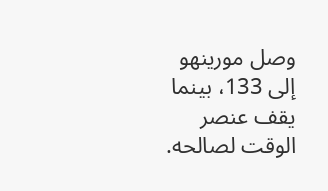وصل مورينهو إلى 133، بينما يقف عنصر الوقت لصالحه.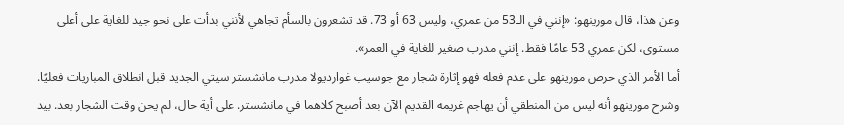وعن هذا، قال مورينهو: «إنني في الـ53 من عمري، وليس 63 أو 73. قد تشعرون بالسأم تجاهي لأنني بدأت على نحو جيد للغاية على أعلى مستوى، لكن عمري 53 عامًا فقط. إنني مدرب صغير للغاية في العمر».
أما الأمر الذي حرص مورينهو على عدم فعله فهو إثارة شجار مع جوسيب غوارديولا مدرب مانشستر سيتي الجديد قبل انطلاق المباريات فعليًا. وشرح مورينهو أنه ليس من المنطقي أن يهاجم غريمه القديم الآن بعد أصبح كلاهما في مانشستر. على أية حال، لم يحن وقت الشجار بعد. بيد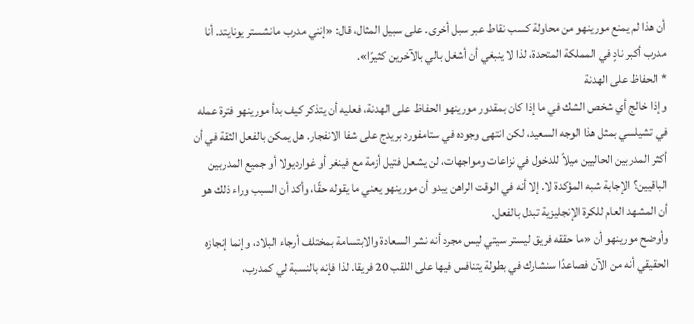أن هذا لم يمنع مورينهو من محاولة كسب نقاط عبر سبل أخرى. على سبيل المثال، قال: «إنني مدرب مانشستر يونايتد. أنا مدرب أكبر نادٍ في المملكة المتحدة، لذا لا ينبغي أن أشغل بالي بالآخرين كثيرًا».
* الحفاظ على الهدنة
وإذا خالج أي شخص الشك في ما إذا كان بمقدور مورينهو الحفاظ على الهدنة، فعليه أن يتذكر كيف بدأ مورينهو فترة عمله في تشيلسي بمثل هذا الوجه السعيد، لكن انتهى وجوده في ستامفورد بريدج على شفا الانفجار. هل يمكن بالفعل الثقة في أن أكثر المدربين الحاليين ميلاً للدخول في نزاعات ومواجهات، لن يشعل فتيل أزمة مع فينغر أو غوارديولا أو جميع المدربين الباقيين؟ الإجابة شبه المؤكدة لا. إلا أنه في الوقت الراهن يبدو أن مورينهو يعني ما يقوله حقًا، وأكد أن السبب وراء ذلك هو أن المشهد العام للكرة الإنجليزية تبدل بالفعل.
وأوضح مورينهو أن «ما حققه فريق ليستر سيتي ليس مجرد أنه نشر السعادة والابتسامة بمختلف أرجاء البلاد، وإنما إنجازه الحقيقي أنه من الآن فصاعدًا سنشارك في بطولة يتنافس فيها على اللقب 20 فريقا. لذا فإنه بالنسبة لي كمدرب،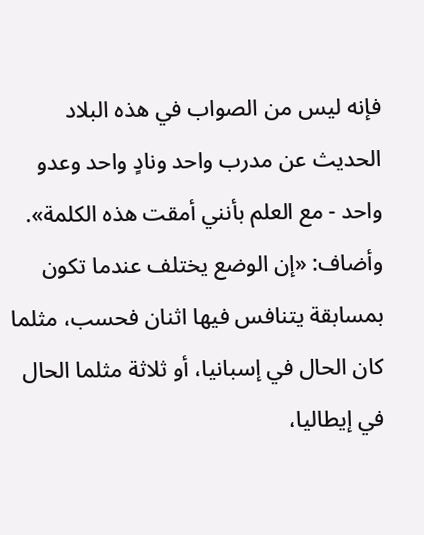فإنه ليس من الصواب في هذه البلاد الحديث عن مدرب واحد ونادٍ واحد وعدو واحد - مع العلم بأنني أمقت هذه الكلمة».
وأضاف: «إن الوضع يختلف عندما تكون بمسابقة يتنافس فيها اثنان فحسب، مثلما كان الحال في إسبانيا، أو ثلاثة مثلما الحال في إيطاليا،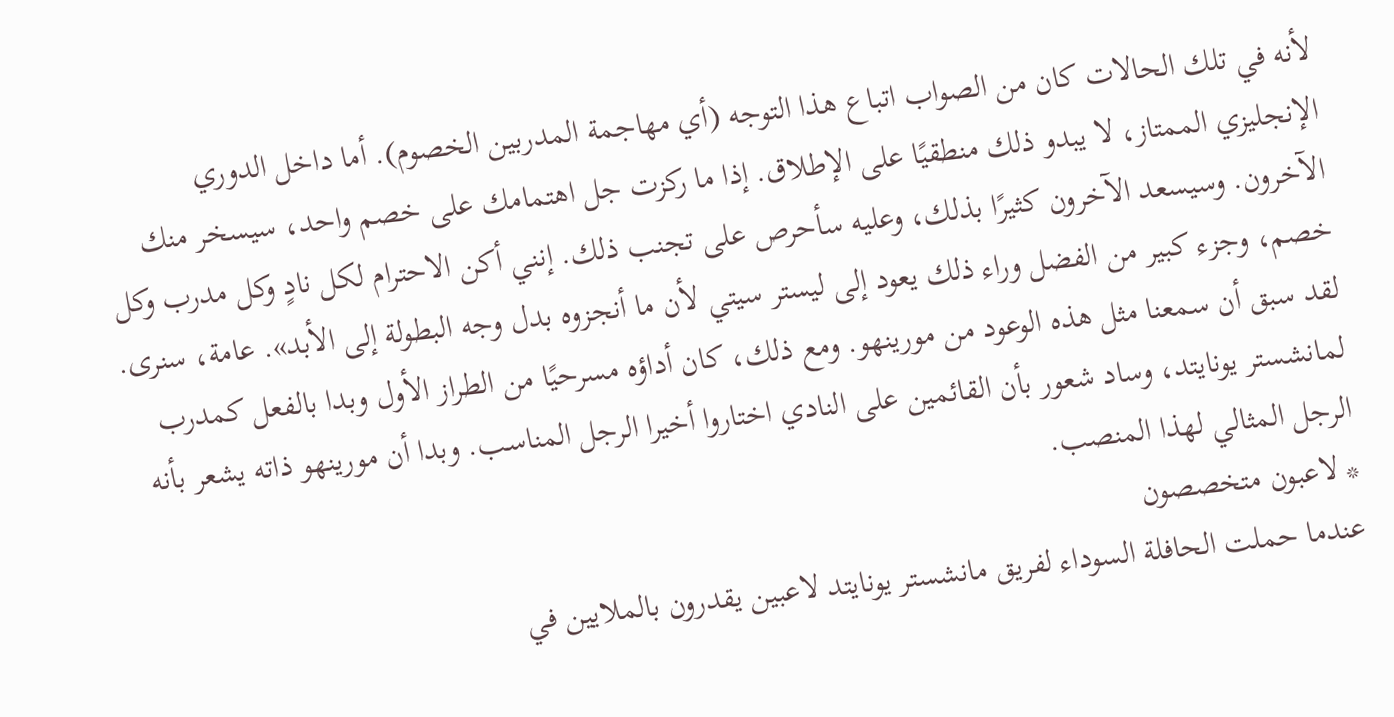لأنه في تلك الحالات كان من الصواب اتباع هذا التوجه (أي مهاجمة المدربين الخصوم). أما داخل الدوري الإنجليزي الممتاز، لا يبدو ذلك منطقيًا على الإطلاق. إذا ما ركزت جل اهتمامك على خصم واحد، سيسخر منك الآخرون. وسيسعد الآخرون كثيرًا بذلك، وعليه سأحرص على تجنب ذلك. إنني أكن الاحترام لكل نادٍ وكل مدرب وكل خصم، وجزء كبير من الفضل وراء ذلك يعود إلى ليستر سيتي لأن ما أنجزوه بدل وجه البطولة إلى الأبد». عامة، سنرى. لقد سبق أن سمعنا مثل هذه الوعود من مورينهو. ومع ذلك، كان أداؤه مسرحيًا من الطراز الأول وبدا بالفعل كمدرب لمانشستر يونايتد، وساد شعور بأن القائمين على النادي اختاروا أخيرا الرجل المناسب. وبدا أن مورينهو ذاته يشعر بأنه الرجل المثالي لهذا المنصب.
* لاعبون متخصصون
عندما حملت الحافلة السوداء لفريق مانشستر يونايتد لاعبين يقدرون بالملايين في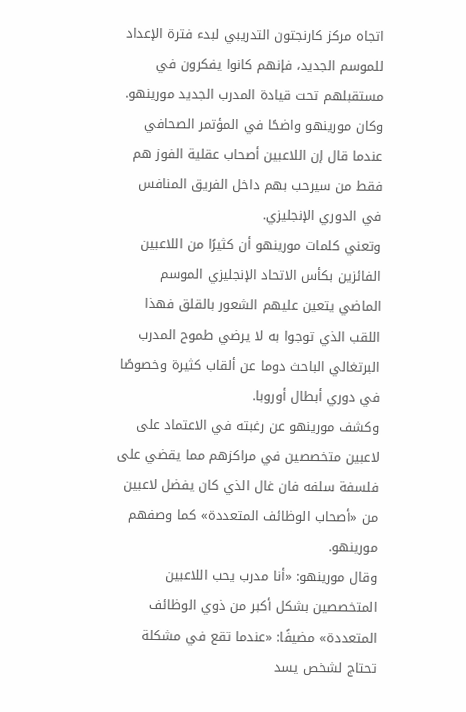اتجاه مركز كارنجتون التدريبي لبدء فترة الإعداد للموسم الجديد، فإنهم كانوا يفكرون في مستقبلهم تحت قيادة المدرب الجديد مورينهو. وكان مورينهو واضحًا في المؤتمر الصحافي عندما قال إن اللاعبين أصحاب عقلية الفوز هم فقط من سيرحب بهم داخل الفريق المنافس في الدوري الإنجليزي.
وتعني كلمات مورينهو أن كثيرًا من اللاعبين الفائزين بكأس الاتحاد الإنجليزي الموسم الماضي يتعين عليهم الشعور بالقلق فهذا اللقب الذي توجوا به لا يرضي طموح المدرب البرتغالي الباحث دوما عن ألقاب كثيرة وخصوصًا في دوري أبطال أوروبا.
وكشف مورينهو عن رغبته في الاعتماد على لاعبين متخصصين في مراكزهم مما يقضي على فلسفة سلفه فان غال الذي كان يفضل لاعبين من «أصحاب الوظائف المتعددة» كما وصفهم مورينهو.
وقال مورينهو: «أنا مدرب يحب اللاعبين المتخصصين بشكل أكبر من ذوي الوظائف المتعددة» مضيفًا: «عندما تقع في مشكلة تحتاج لشخص يسد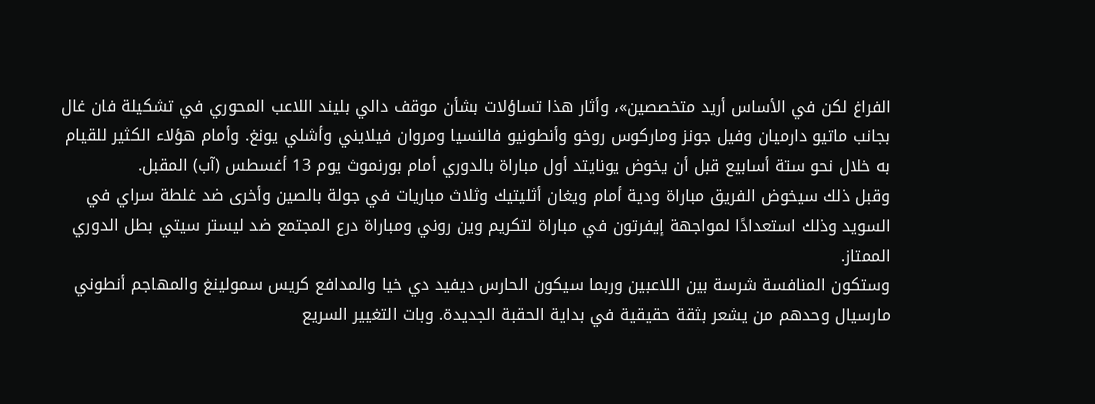الفراغ لكن في الأساس أريد متخصصين»، وأثار هذا تساؤلات بشأن موقف دالي بليند اللاعب المحوري في تشكيلة فان غال بجانب ماتيو دارميان وفيل جونز وماركوس روخو وأنطونيو فالنسيا ومروان فيلايني وأشلي يونغ. وأمام هؤلاء الكثير للقيام به خلال نحو ستة أسابيع قبل أن يخوض يونايتد أول مباراة بالدوري أمام بورنموث يوم 13 أغسطس (آب) المقبل.
وقبل ذلك سيخوض الفريق مباراة ودية أمام ويغان أثليتيك وثلاث مباريات في جولة بالصين وأخرى ضد غلطة سراي في السويد وذلك استعدادًا لمواجهة إيفرتون في مباراة لتكريم وين روني ومباراة درع المجتمع ضد ليستر سيتي بطل الدوري الممتاز.
وستكون المنافسة شرسة بين اللاعبين وربما سيكون الحارس ديفيد دي خيا والمدافع كريس سمولينغ والمهاجم أنطوني مارسيال وحدهم من يشعر بثقة حقيقية في بداية الحقبة الجديدة. وبات التغيير السريع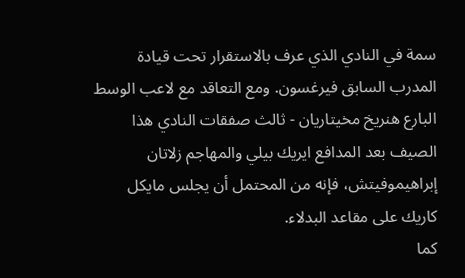سمة في النادي الذي عرف بالاستقرار تحت قيادة المدرب السابق فيرغسون. ومع التعاقد مع لاعب الوسط البارع هنريخ مخيتاريان - ثالث صفقات النادي هذا الصيف بعد المدافع ايريك بيلي والمهاجم زلاتان إبراهيموفيتش، فإنه من المحتمل أن يجلس مايكل كاريك على مقاعد البدلاء.
كما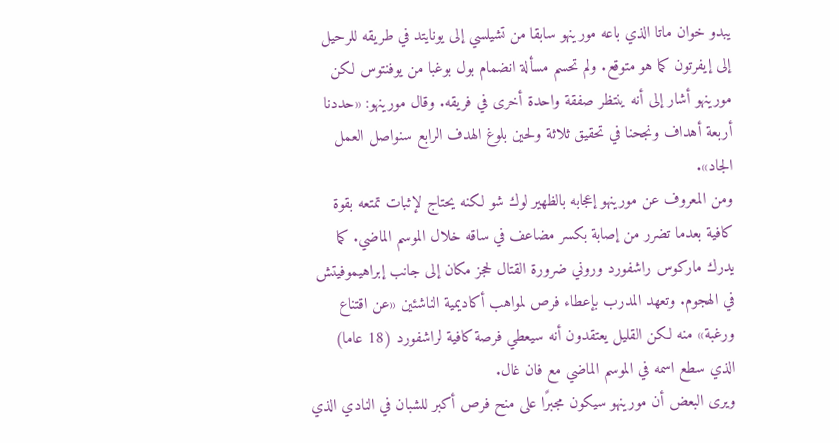يبدو خوان ماتا الذي باعه مورينهو سابقا من تشيلسي إلى يونايتد في طريقه للرحيل إلى إيفرتون كما هو متوقع. ولم تحسم مسألة انضمام بول بوغبا من يوفنتوس لكن مورينهو أشار إلى أنه ينتظر صفقة واحدة أخرى في فريقه. وقال مورينهو: «حددنا أربعة أهداف ونجحنا في تحقيق ثلاثة ولحين بلوغ الهدف الرابع سنواصل العمل الجاد».
ومن المعروف عن مورينهو إعجابه بالظهير لوك شو لكنه يحتاج لإثبات تمتعه بقوة كافية بعدما تضرر من إصابة بكسر مضاعف في ساقه خلال الموسم الماضي. كما يدرك ماركوس راشفورد وروني ضرورة القتال لحجز مكان إلى جانب إبراهيموفيتش في الهجوم. وتعهد المدرب بإعطاء فرص لمواهب أكاديمية الناشئين «عن اقتناع ورغبة» منه لكن القليل يعتقدون أنه سيعطي فرصة كافية لراشفورد (18 عاما) الذي سطع اسمه في الموسم الماضي مع فان غال.
ويرى البعض أن مورينهو سيكون مجبرًا على منح فرص أكبر للشبان في النادي الذي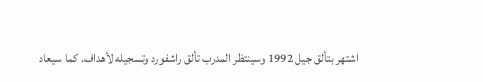اشتهر بتألق جيل 1992 وسينتظر المدرب تألق راشفورد وتسجيله لأهداف. كما سيعاد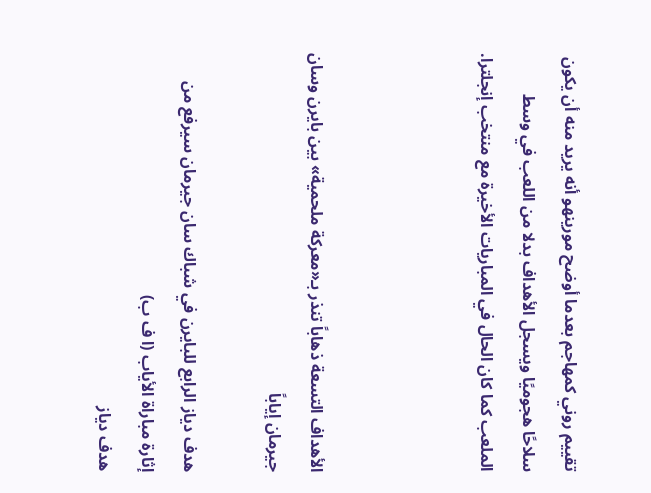تقييم روني كمهاجم بعدما أوضح مورينهو أنه يريد منه أن يكون سلاحًا هجوميًا ويسجل الأهداف بدلا من اللعب في وسط الملعب كما كان الحال في المباريات الأخيرة مع منتخب إنجلترا.



الأهداف التسعة ذهاباً تنذر بـ«معركة ملحمية» بين بايرن وسان جيرمان إياباً

هدف دياز الرابع للبايرن في شباك سان جيرمان سيرفع من إثارة مباراة الأياب (ا ف ب)
هدف دياز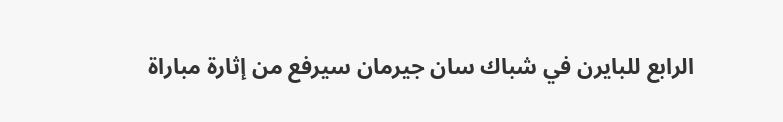الرابع للبايرن في شباك سان جيرمان سيرفع من إثارة مباراة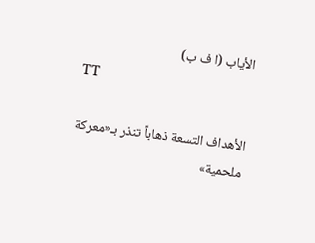الأياب (ا ف ب)
TT

الأهداف التسعة ذهاباً تنذر بـ«معركة ملحمية»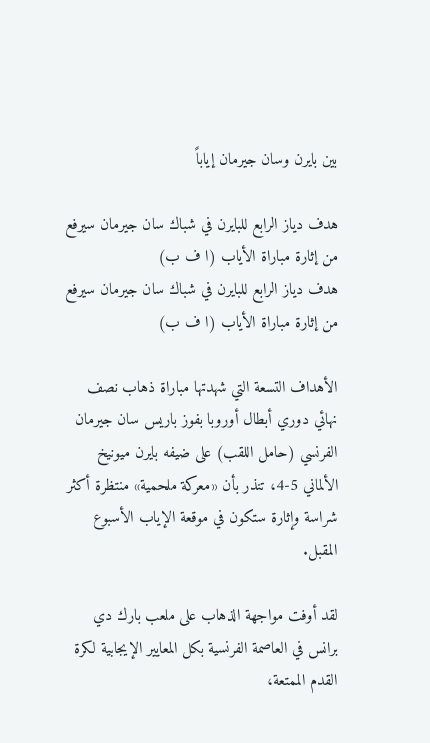بين بايرن وسان جيرمان إياباً

هدف دياز الرابع للبايرن في شباك سان جيرمان سيرفع من إثارة مباراة الأياب (ا ف ب)
هدف دياز الرابع للبايرن في شباك سان جيرمان سيرفع من إثارة مباراة الأياب (ا ف ب)

الأهداف التسعة التي شهدتها مباراة ذهاب نصف نهائي دوري أبطال أوروبا بفوز باريس سان جيرمان الفرنسي (حامل اللقب) على ضيفه بايرن ميونيخ الألماني 5-4، تنذر بأن «معركة ملحمية» منتظرة أكثر شراسة وإثارة ستكون في موقعة الإياب الأسبوع المقبل.

لقد أوفت مواجهة الذهاب على ملعب بارك دي برانس في العاصمة الفرنسية بكل المعايير الإيجابية لكرة القدم الممتعة،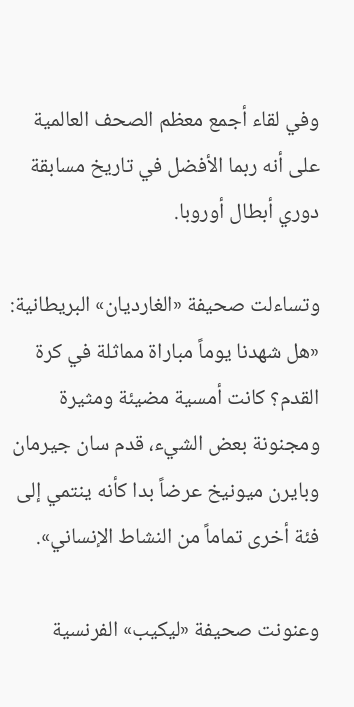وفي لقاء أجمع معظم الصحف العالمية على أنه ربما الأفضل في تاريخ مسابقة دوري أبطال أوروبا.

وتساءلت صحيفة «الغارديان» البريطانية: «هل شهدنا يوماً مباراة مماثلة في كرة القدم؟ كانت أمسية مضيئة ومثيرة ومجنونة بعض الشيء، قدم سان جيرمان وبايرن ميونيخ عرضاً بدا كأنه ينتمي إلى فئة أخرى تماماً من النشاط الإنساني».

وعنونت صحيفة «ليكيب» الفرنسية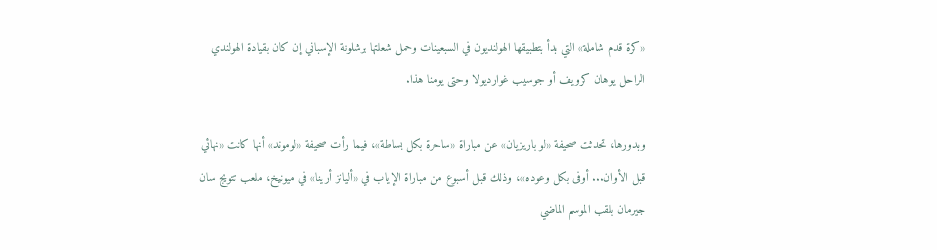«كرة قدم شاملة» التي بدأ بتطبيقها الهولنديون في السبعينات وحمل شعلتها برشلونة الإسباني إن كان بقيادة الهولندي الراحل يوهان كرويف أو جوسيب غوارديولا وحتى يومنا هذا.

وبدورها، تحدثت صحيفة «لو باريزيان» عن مباراة «ساحرة بكل بساطة»، فيما رأت صحيفة «لوموند» أنها كانت «نهائي قبل الأوان... أوفى بكل وعوده»، وذلك قبل أسبوع من مباراة الإياب في «أليانز أرينا» في ميونيخ، ملعب تتويج سان جيرمان بلقب الموسم الماضي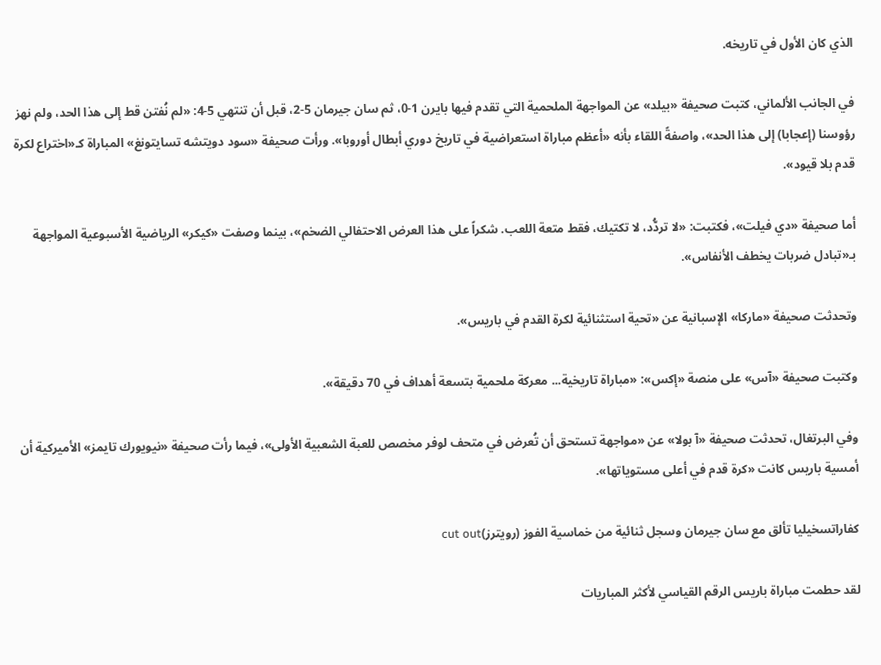الذي كان الأول في تاريخه.

في الجانب الألماني، كتبت صحيفة «بيلد» عن المواجهة الملحمية التي تقدم فيها بايرن 1-0، ثم سان جيرمان 5-2، قبل أن تنتهي 5-4: «لم نُفتن قط إلى هذا الحد، ولم نهز رؤوسنا (إعجابا) إلى هذا الحد»، واصفةً اللقاء بأنه «أعظم مباراة استعراضية في تاريخ دوري أبطال أوروبا». ورأت صحيفة «سود دويتشه تسايتونغ» المباراة كـ«اختراع لكرة قدم بلا قيود».

أما صحيفة «دي فيلت»، فكتبت: «لا تردُّد، لا تكتيك، فقط متعة اللعب. شكراً على هذا العرض الاحتفالي الضخم»، بينما وصفت «كيكر» الرياضية الأسبوعية المواجهة بـ«تبادل ضربات يخطف الأنفاس».

وتحدثت صحيفة «ماركا» الإسبانية عن «تحية استثنائية لكرة القدم في باريس».

وكتبت صحيفة «آس» على منصة «إكس»: «مباراة تاريخية... معركة ملحمية بتسعة أهداف في 70 دقيقة».

وفي البرتغال، تحدثت صحيفة «آ بولا» عن «مواجهة تستحق أن تُعرض في متحف لوفر مخصص للعبة الشعبية الأولى»، فيما رأت صحيفة «نيويورك تايمز» الأميركية أن أمسية باريس كانت «كرة قدم في أعلى مستوياتها».

كفاراتسخيليا تألق مع سان جيرمان وسجل ثنائية من خماسية الفوز (رويترز)cut out

لقد حطمت مباراة باريس الرقم القياسي لأكثر المباريات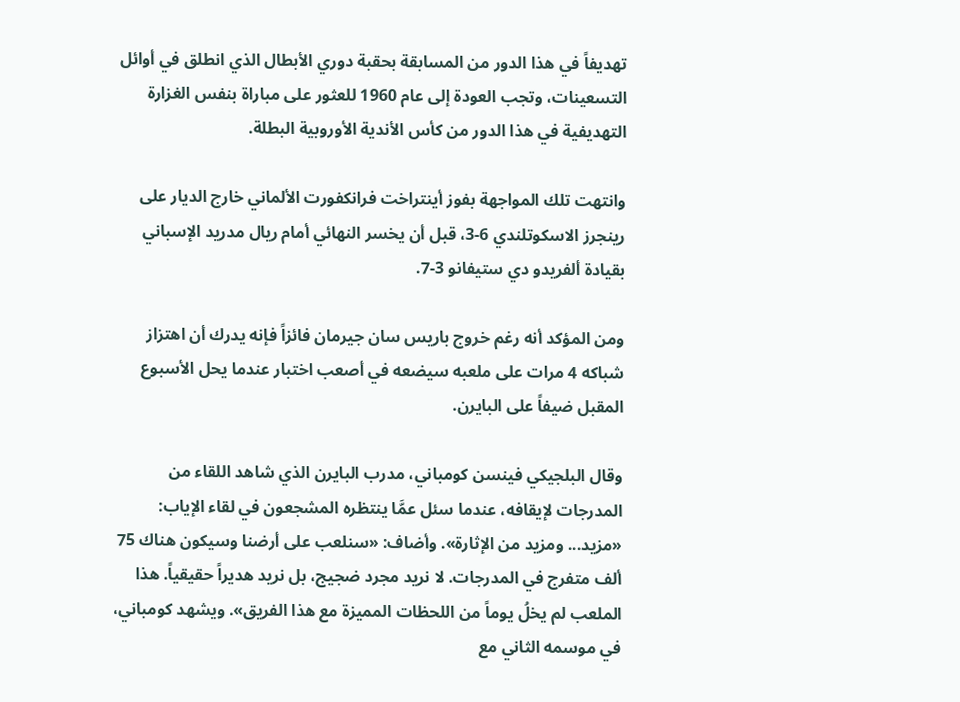تهديفاً في هذا الدور من المسابقة بحقبة دوري الأبطال الذي انطلق في أوائل التسعينات، وتجب العودة إلى عام 1960 للعثور على مباراة بنفس الغزارة التهديفية في هذا الدور من كأس الأندية الأوروبية البطلة.

وانتهت تلك المواجهة بفوز أينتراخت فرانكفورت الألماني خارج الديار على رينجرز الاسكوتلندي 6-3، قبل أن يخسر النهائي أمام ريال مدريد الإسباني بقيادة ألفريدو دي ستيفانو 3-7.

ومن المؤكد أنه رغم خروج باريس سان جيرمان فائزاً فإنه يدرك أن اهتزاز شباكه 4 مرات على ملعبه سيضعه في أصعب اختبار عندما يحل الأسبوع المقبل ضيفاً على البايرن.

وقال البلجيكي فينسن كومباني، مدرب البايرن الذي شاهد اللقاء من المدرجات لإيقافه، عندما سئل عمَّا ينتظره المشجعون في لقاء الإياب: «مزيد... ومزيد من الإثارة». وأضاف: «سنلعب على أرضنا وسيكون هناك 75 ألف متفرج في المدرجات. لا نريد مجرد ضجيج، بل نريد هديراً حقيقياً. هذا الملعب لم يخلُ يوماً من اللحظات المميزة مع هذا الفريق». ويشهد كومباني، في موسمه الثاني مع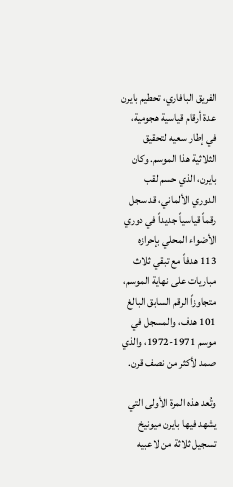الفريق البافاري، تحطيم بايرن عدة أرقام قياسية هجومية، في إطار سعيه لتحقيق الثلاثية هذا الموسم. وكان بايرن، الذي حسم لقب الدوري الألماني، قد سجل رقماً قياسياً جديداً في دوري الأضواء المحلي بإحرازه 113 هدفاً مع تبقي ثلاث مباريات على نهاية الموسم، متجاوزاً الرقم السابق البالغ 101 هدف، والمسجل في موسم 1971-1972، والذي صمد لأكثر من نصف قرن.

وتُعد هذه المرة الأولى التي يشهد فيها بايرن ميونيخ تسجيل ثلاثة من لاعبيه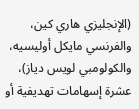(الإنجليزي هاري كين، والفرنسي مايكل أوليسيه، والكولومبي لويس دياز)، عشرة إسهامات تهديفية أو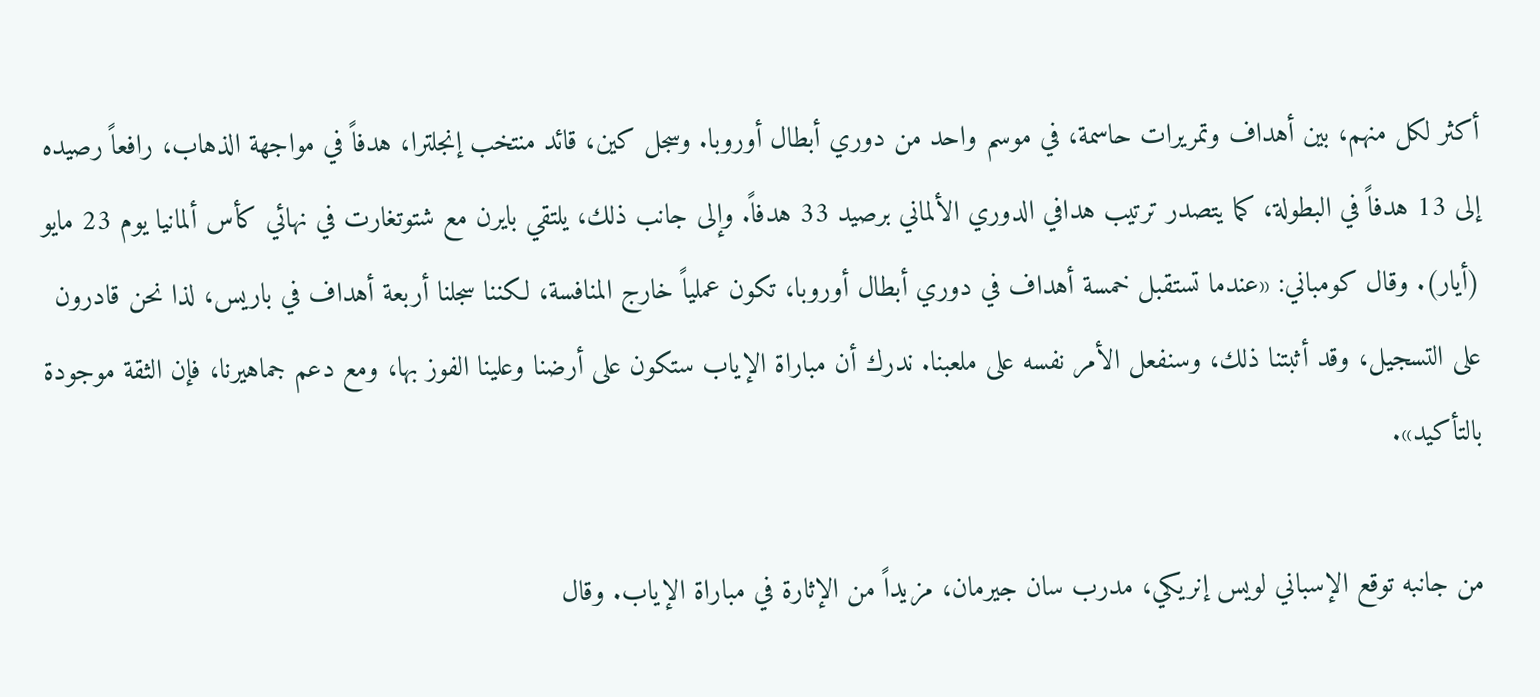أكثر لكل منهم، بين أهداف وتمريرات حاسمة، في موسم واحد من دوري أبطال أوروبا. وسجل كين، قائد منتخب إنجلترا، هدفاً في مواجهة الذهاب، رافعاً رصيده إلى 13 هدفاً في البطولة، كما يتصدر ترتيب هدافي الدوري الألماني برصيد 33 هدفاً. وإلى جانب ذلك، يلتقي بايرن مع شتوتغارت في نهائي كأس ألمانيا يوم 23 مايو (أيار). وقال كومباني: «عندما تستقبل خمسة أهداف في دوري أبطال أوروبا، تكون عملياً خارج المنافسة، لكننا سجلنا أربعة أهداف في باريس، لذا نحن قادرون على التسجيل، وقد أثبتنا ذلك، وسنفعل الأمر نفسه على ملعبنا. ندرك أن مباراة الإياب ستكون على أرضنا وعلينا الفوز بها، ومع دعم جماهيرنا، فإن الثقة موجودة بالتأكيد».

من جانبه توقع الإسباني لويس إنريكي، مدرب سان جيرمان، مزيداً من الإثارة في مباراة الإياب. وقال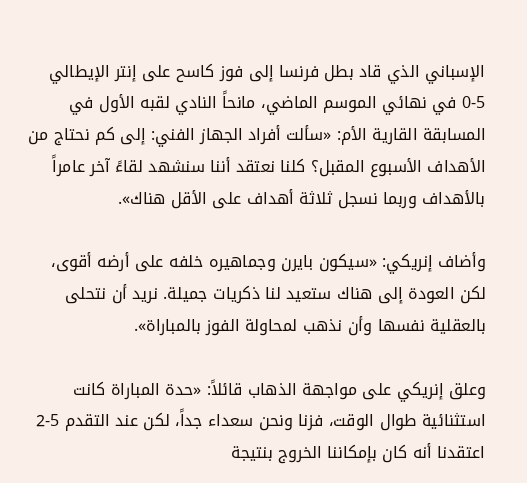الإسباني الذي قاد بطل فرنسا إلى فوز كاسح على إنتر الإيطالي 5-0 في نهائي الموسم الماضي، مانحاً النادي لقبه الأول في المسابقة القارية الأم: «سألت أفراد الجهاز الفني: إلى كم نحتاج من الأهداف الأسبوع المقبل؟ كلنا نعتقد أننا سنشهد لقاءً آخر عامراً بالأهداف وربما نسجل ثلاثة أهداف على الأقل هناك».

وأضاف إنريكي: «سيكون بايرن وجماهيره خلفه على أرضه أقوى، لكن العودة إلى هناك ستعيد لنا ذكريات جميلة. نريد أن نتحلى بالعقلية نفسها وأن نذهب لمحاولة الفوز بالمباراة».

وعلق إنريكي على مواجهة الذهاب قائلاً: «حدة المباراة كانت استثنائية طوال الوقت، فزنا ونحن سعداء جداً، لكن عند التقدم 5-2 اعتقدنا أنه كان بإمكاننا الخروج بنتيجة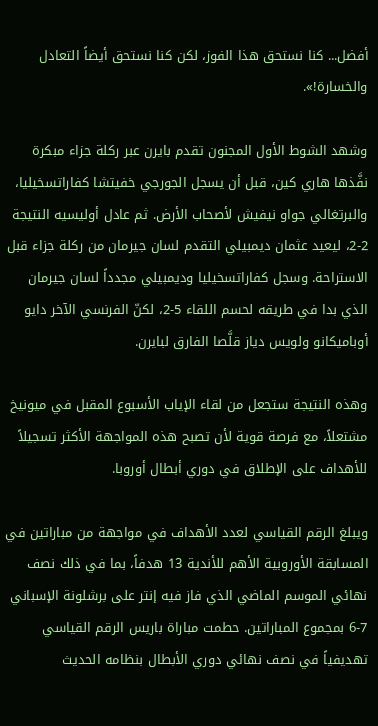أفضل... كنا نستحق هذا الفوز، لكن كنا نستحق أيضاً التعادل والخسارة!».

وشهد الشوط الأول المجنون تقدم بايرن عبر ركلة جزاء مبكرة نفَّذها هاري كين، قبل أن يسجل الجورجي خفيتشا كفاراتسخيليا، والبرتغالي جواو نيفيش لأصحاب الأرض. ثم عادل أوليسيه النتيجة 2-2، ليعيد عثمان ديمبيلي التقدم لسان جيرمان من ركلة جزاء قبل الاستراحة. وسجل كفاراتسخيليا وديمبيلي مجدداً لسان جيرمان الذي بدا في طريقه لحسم اللقاء 5-2، لكنّ الفرنسي الآخر دايو أوباميكانو ولويس دياز قلَّصا الفارق لبايرن.

وهذه النتيجة ستجعل من لقاء الإياب الأسبوع المقبل في ميونيخ مشتعلاً، مع فرصة قوية لأن تصبح هذه المواجهة الأكثر تسجيلاً للأهداف على الإطلاق في دوري أبطال أوروبا.

ويبلغ الرقم القياسي لعدد الأهداف في مواجهة من مباراتين في المسابقة الأوروبية الأهم للأندية 13 هدفاً، بما في ذلك نصف نهائي الموسم الماضي الذي فاز فيه إنتر على برشلونة الإسباني 7-6 بمجموع المباراتين. حطمت مباراة باريس الرقم القياسي تهديفياً في نصف نهائي دوري الأبطال بنظامه الحديث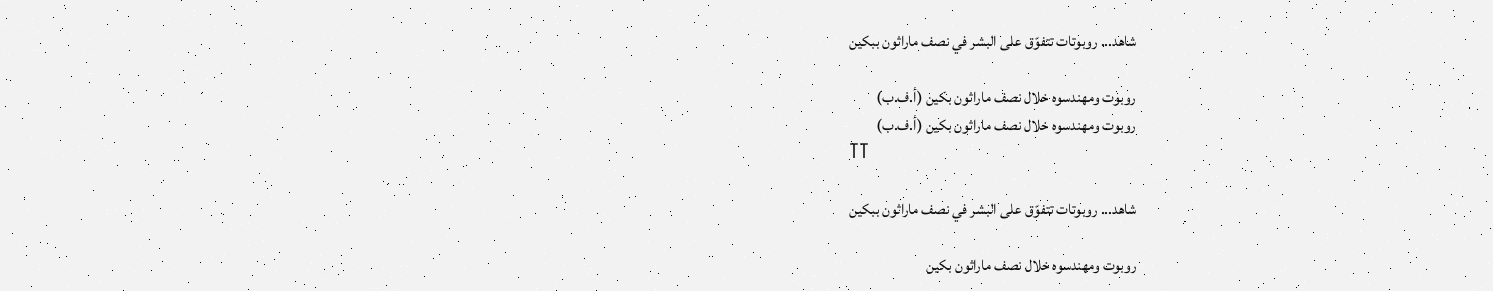شاهد... روبوتات تتفوّق على البشر في نصف ماراثون ببكين

روبوت ومهندسوه خلال نصف ماراثون بكين (أ.ف.ب)
روبوت ومهندسوه خلال نصف ماراثون بكين (أ.ف.ب)
TT

شاهد... روبوتات تتفوّق على البشر في نصف ماراثون ببكين

روبوت ومهندسوه خلال نصف ماراثون بكين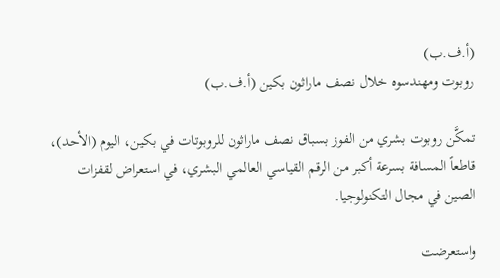(أ.ف.ب)
روبوت ومهندسوه خلال نصف ماراثون بكين (أ.ف.ب)

تمكَّن روبوت بشري من الفوز بسباق نصف ماراثون للروبوتات في بكين، اليوم (الأحد)، قاطعاً المسافة بسرعة أكبر من الرقم القياسي العالمي البشري، في استعراض لقفزات الصين في مجال التكنولوجيا.

واستعرضت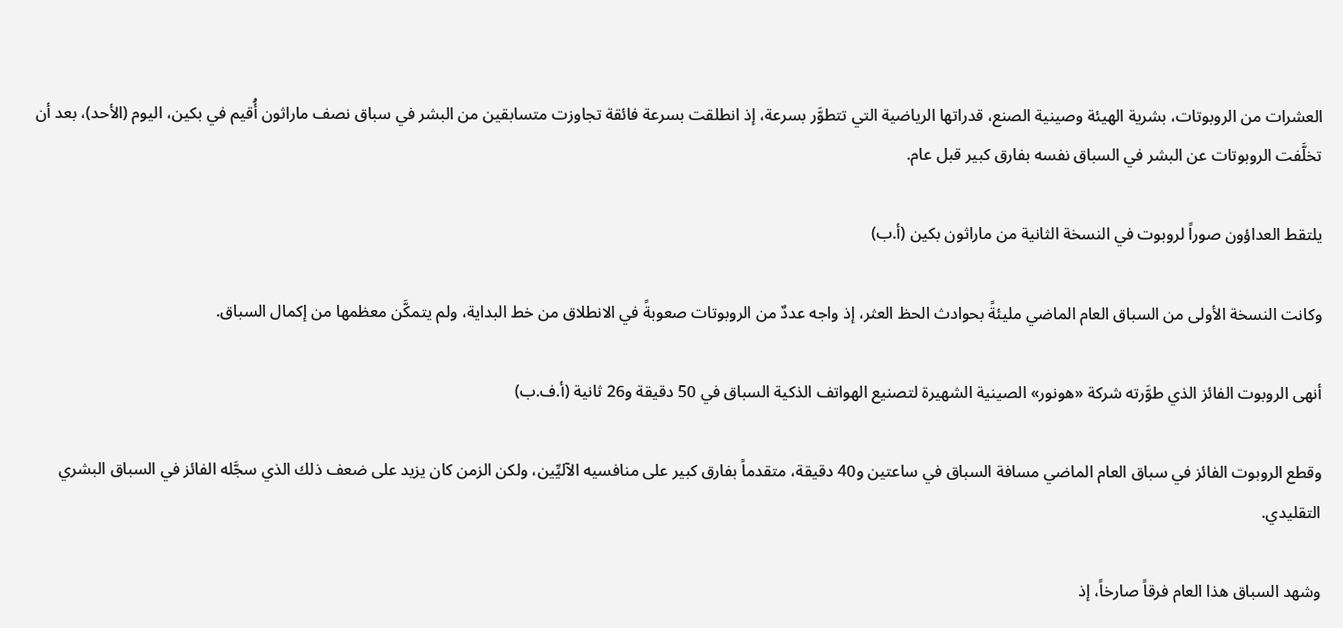العشرات ‌من الروبوتات، بشرية الهيئة وصينية الصنع، قدراتها الرياضية التي تتطوَّر بسرعة، إذ انطلقت بسرعة فائقة تجاوزت متسابقين من البشر في سباق نصف ماراثون أُقيم في بكين، اليوم (الأحد)، بعد أن تخلَّفت الروبوتات عن البشر في السباق نفسه بفارق كبير قبل عام.

يلتقط العداؤون صوراً لروبوت في النسخة الثانية من ماراثون بكين (أ.ب)

وكانت النسخة الأولى من السباق العام الماضي مليئةً بحوادث الحظ العثر، إذ واجه عددٌ من الروبوتات صعوبةً في الانطلاق من خط البداية، ولم يتمكَّن معظمها ‌من إكمال ‌السباق.

أنهى الروبوت الفائز الذي طوَّرته شركة «هونور» الصينية الشهيرة لتصنيع الهواتف الذكية السباق في 50 دقيقة و26 ثانية (أ.ف.ب)

وقطع الروبوت الفائز في سباق ‌العام الماضي مسافة السباق في ساعتين و40 دقيقة، متقدماً بفارق كبير على منافسيه الآليِّين، ولكن الزمن كان يزيد على ضعف ذلك الذي سجَّله الفائز في السباق البشري التقليدي.

وشهد السباق هذا العام فرقاً صارخاً، إذ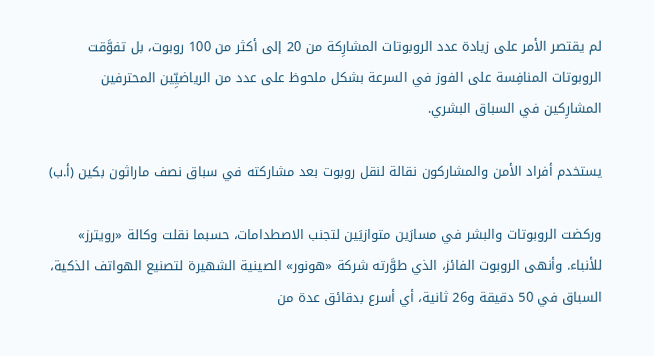لم يقتصر الأمر على زيادة عدد الروبوتات المشارِكة من 20 إلى أكثر من 100 روبوت، بل تفوَّقت الروبوتات ‌المنافِسة على الفوز ‌في السرعة بشكل ملحوظ على عدد من الرياضيِّين المحترفين المشارِكين ‌في السباق البشري.

يستخدم أفراد الأمن والمشاركون نقالة لنقل روبوت بعد مشاركته في سباق نصف ماراثون بكين (أ.ب)

وركضت الروبوتات والبشر في مسارَين ‌متوازيَين لتجنب الاصطدامات، حسبما نقلت وكالة «رويترز» للأنباء. وأنهى الروبوت الفائز، الذي طوَّرته شركة «هونور» الصينية الشهيرة لتصنيع الهواتف الذكية، السباق في 50 دقيقة و26 ثانية، أي أسرع بدقائق عدة من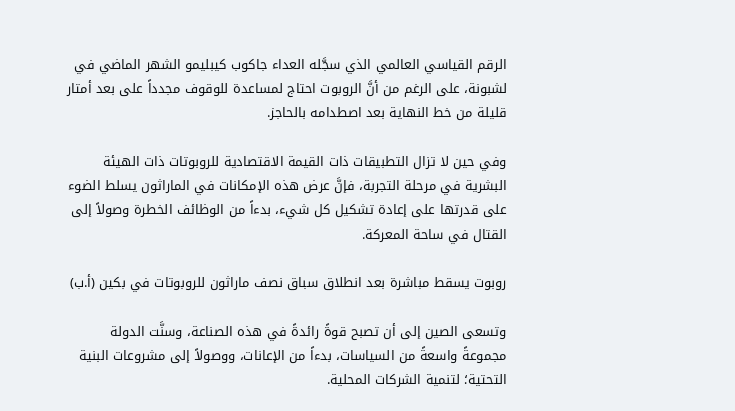الرقم ‌القياسي العالمي الذي سجَّله العداء جاكوب كيبليمو الشهر الماضي في لشبونة، على الرغم من أنَّ الروبوت احتاج لمساعدة للوقوف مجدداً على بعد أمتار قليلة من خط النهاية بعد اصطدامه بالحاجز.

وفي حين لا تزال التطبيقات ذات القيمة الاقتصادية للروبوتات ذات الهيئة البشرية في مرحلة التجربة، فإنَّ عرض هذه الإمكانات في الماراثون يسلط الضوء على قدرتها على إعادة تشكيل كل شيء، بدءاً من الوظائف الخطرة وصولاً إلى القتال في ساحة المعركة.

روبوت يسقط مباشرة بعد انطلاق سباق نصف ماراثون للروبوتات في بكين (أ.ب)

وتسعى الصين إلى أن تصبح قوةً رائدةً في هذه الصناعة، وسنَّت الدولة مجموعةً واسعةً من السياسات، بدءاً من الإعانات، ووصولاً إلى مشروعات البنية التحتية؛ لتنمية الشركات المحلية.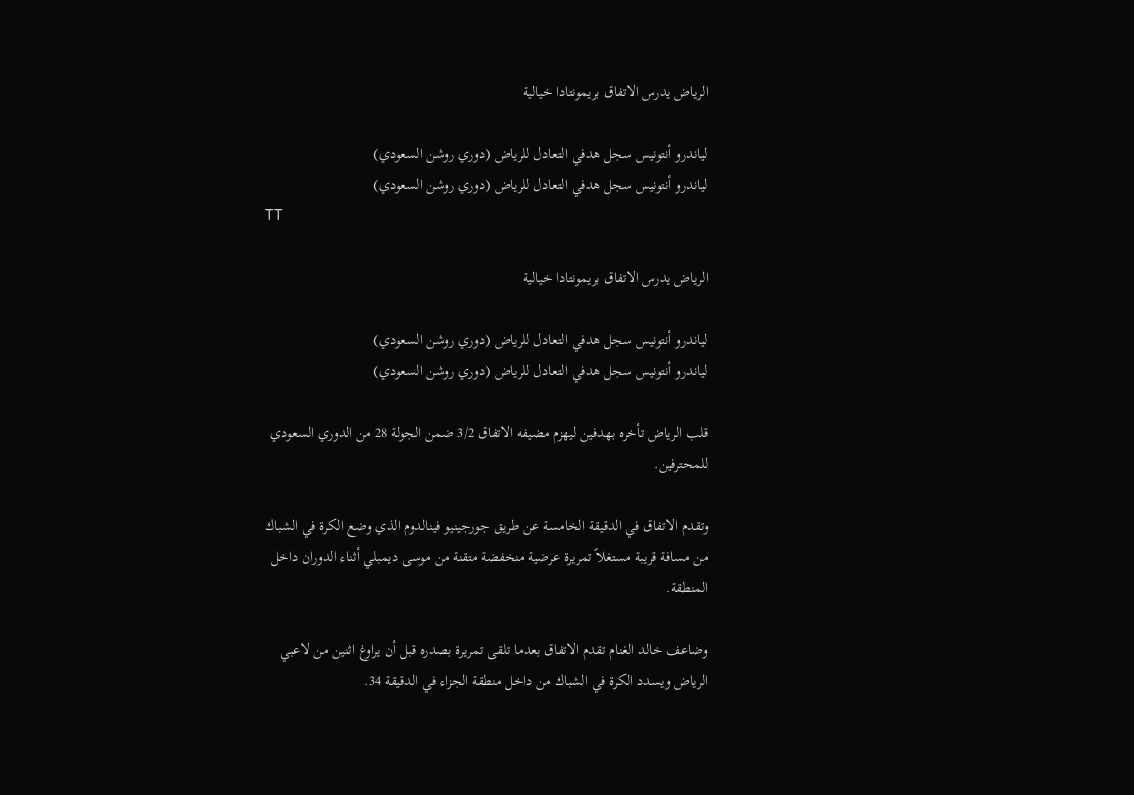الرياض يدرس الاتفاق بريمونتادا خيالية

لياندرو أنتونيس سجل هدفي التعادل للرياض (دوري روشن السعودي)
لياندرو أنتونيس سجل هدفي التعادل للرياض (دوري روشن السعودي)
TT

الرياض يدرس الاتفاق بريمونتادا خيالية

لياندرو أنتونيس سجل هدفي التعادل للرياض (دوري روشن السعودي)
لياندرو أنتونيس سجل هدفي التعادل للرياض (دوري روشن السعودي)

قلب الرياض تأخره بهدفين ليهزم مضيفه الاتفاق 3/2 ضمن الجولة 28 من الدوري السعودي للمحترفين.

وتقدم الاتفاق في الدقيقة الخامسة عن طريق جورجينيو فينالدوم الذي وضع الكرة في الشباك من مسافة قريبة مستغلاً تمريرة عرضية منخفضة متقنة من موسى ديمبلي أثناء الدوران داخل المنطقة.

وضاعف خالد الغنام تقدم الاتفاق بعدما تلقى تمريرة بصدره قبل أن يراوغ اثنين من لاعبي الرياض ويسدد الكرة في الشباك من داخل منطقة الجزاء في الدقيقة 34.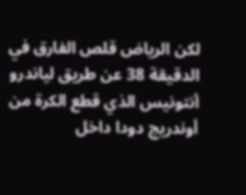لكن الرياض قلص الفارق في الدقيقة 38 عن طريق لياندرو أنتونيس الذي قطع الكرة من أوندريج دودا داخل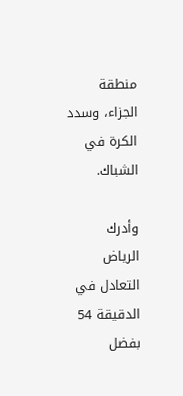منطقة الجزاء، وسدد الكرة في الشباك.

وأدرك الرياض التعادل في الدقيقة 54 بفضل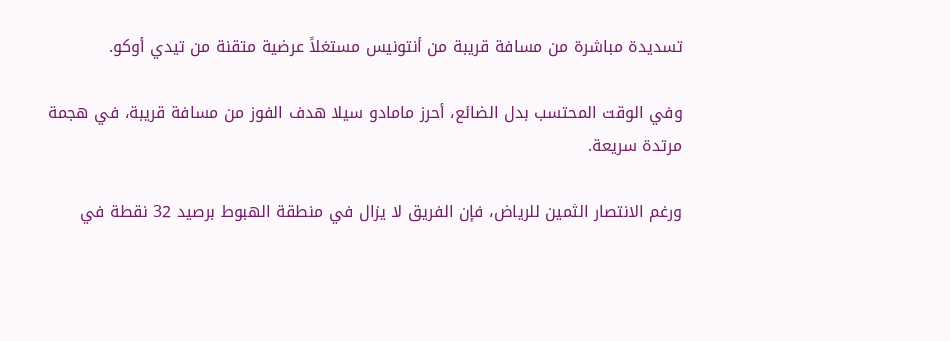تسديدة مباشرة من مسافة قريبة من أنتونيس مستغلاً عرضية متقنة من تيدي أوكو.

وفي الوقت المحتسب بدل الضائع، أحرز مامادو سيلا هدف الفوز من مسافة قريبة، في هجمة مرتدة سريعة.

ورغم الانتصار الثمين للرياض، فإن الفريق لا يزال في منطقة الهبوط برصيد 32 نقطة في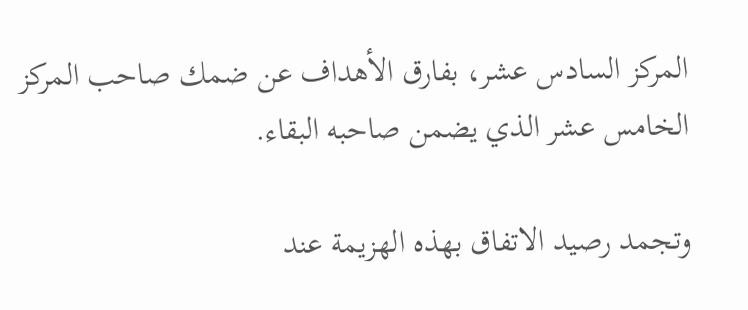المركز السادس عشر، بفارق الأهداف عن ضمك صاحب المركز الخامس عشر الذي يضمن صاحبه البقاء.

وتجمد رصيد الاتفاق بهذه الهزيمة عند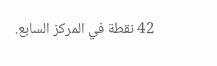42 نقطة في المركز السابع.